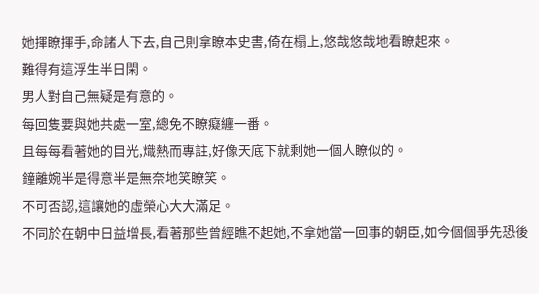她揮瞭揮手,命諸人下去,自己則拿瞭本史書,倚在榻上,悠哉悠哉地看瞭起來。
難得有這浮生半日閑。
男人對自己無疑是有意的。
每回隻要與她共處一室,總免不瞭癡纏一番。
且每每看著她的目光,熾熱而專註,好像天底下就剩她一個人瞭似的。
鐘離婉半是得意半是無奈地笑瞭笑。
不可否認,這讓她的虛榮心大大滿足。
不同於在朝中日益增長,看著那些曾經瞧不起她,不拿她當一回事的朝臣,如今個個爭先恐後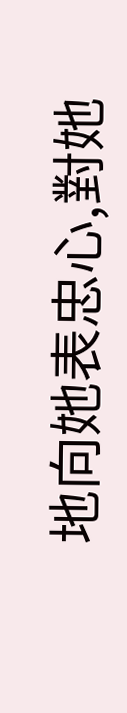地向她表忠心,對她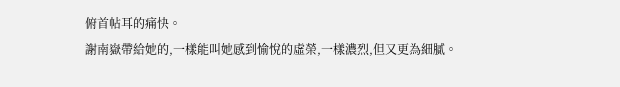俯首帖耳的痛快。
謝南嶽帶給她的,一樣能叫她感到愉悅的虛榮,一樣濃烈,但又更為細膩。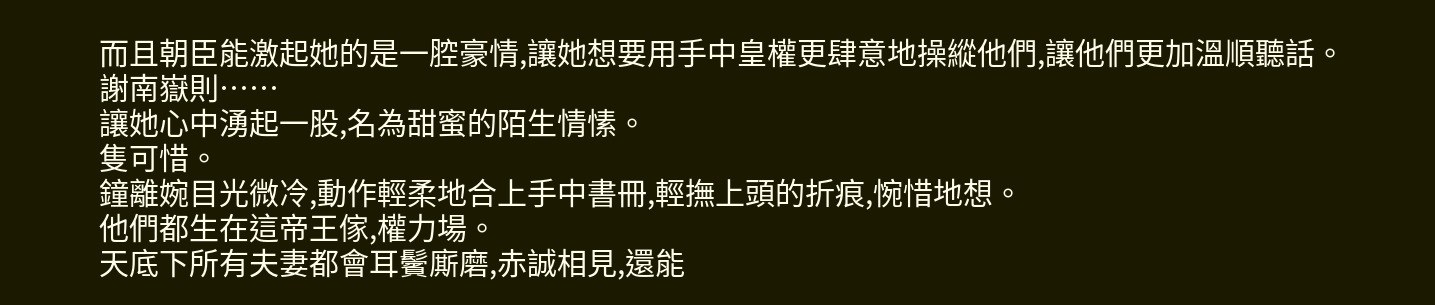而且朝臣能激起她的是一腔豪情,讓她想要用手中皇權更肆意地操縱他們,讓他們更加溫順聽話。
謝南嶽則……
讓她心中湧起一股,名為甜蜜的陌生情愫。
隻可惜。
鐘離婉目光微冷,動作輕柔地合上手中書冊,輕撫上頭的折痕,惋惜地想。
他們都生在這帝王傢,權力場。
天底下所有夫妻都會耳鬢廝磨,赤誠相見,還能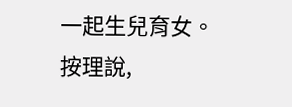一起生兒育女。
按理說,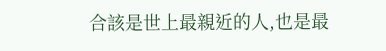合該是世上最親近的人,也是最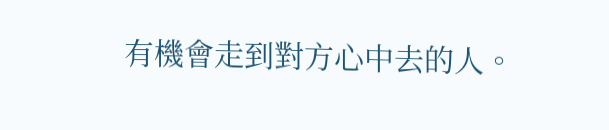有機會走到對方心中去的人。